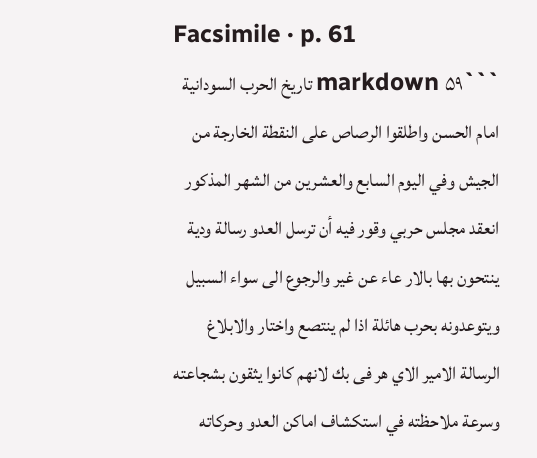Facsimile · p. 61
```markdown ۵۹ تاريخ الحرب السودانية امام الحسن واطلقوا الرصاص على النقطة الخارجة من الجيش وفي اليوم السابع والعشرين من الشهر المذكور انعقد مجلس حربي وقور فيه أن ترسل العدو رسالة ودية ينتحون بها بالار عاء عن غير والرجوع الى سواء السبيل ويتوعدونه بحرب هائلة اذا لم ينتصع واختار والابلاغ الرسالة الامير الاي هر فى بك لانهم كانوا يثقون بشجاعته وسرعة ملاحظته في استكشاف اماكن العدو وحركاته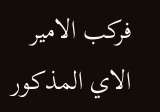فركب الامير الاي المذكور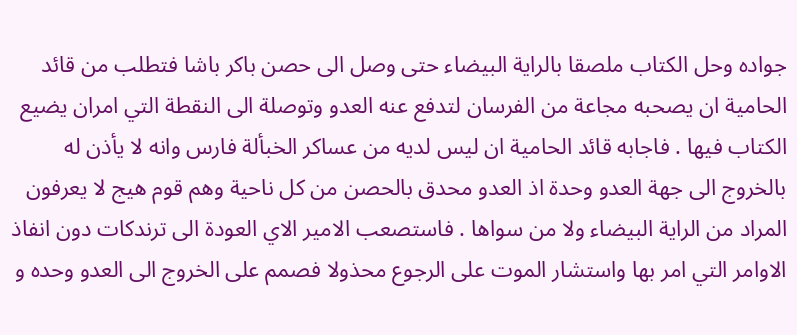جواده وحل الكتاب ملصقا بالراية البيضاء حتى وصل الى حصن باكر باشا فتطلب من قائد الحامية ان يصحبه مجاعة من الفرسان لتدفع عنه العدو وتوصلة الى النقطة التي امران يضيع الكتاب فيها . فاجابه قائد الحامية ان ليس لديه من عساكر الخبألة فارس وانه لا يأذن له بالخروج الى جهة العدو وحدة اذ العدو محدق بالحصن من كل ناحية وهم قوم هيج لا يعرفون المراد من الراية البيضاء ولا من سواها . فاستصعب الامير الاي العودة الى ترندكات دون انفاذ الاوامر التي امر بها واستشار الموت على الرجوع محذولا فصمم على الخروج الى العدو وحده و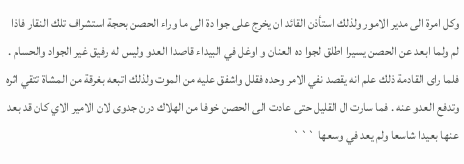وكل امرة الى مدير الامور ولذلك استأذن القائد ان يخرج على جوا دة الى ما وراء الحصن بحجة استشراف تلك النقار فاذا لم ولما ابعد عن الحصن يسيرا اطلق لجوا ده العنان و اوغل في البيداء قاصدا العدو وليس له رفيق غير الجواد والحسام . فلما راى القادمة ذلك علم انه يقصد نفي الامر وحده فقلل واشفق عليه من الموت ولذلك اتبعه بغرقة من المشاة تتقي اثره وتدفع العدو عنه . فما سارت ال القليل حتى عادت الى الحصن خوفا من الهلاك درن جدوى لان الامير الاي كان قد بعد عنها بعيدا شاسعا ولم يعد في وسعها ```